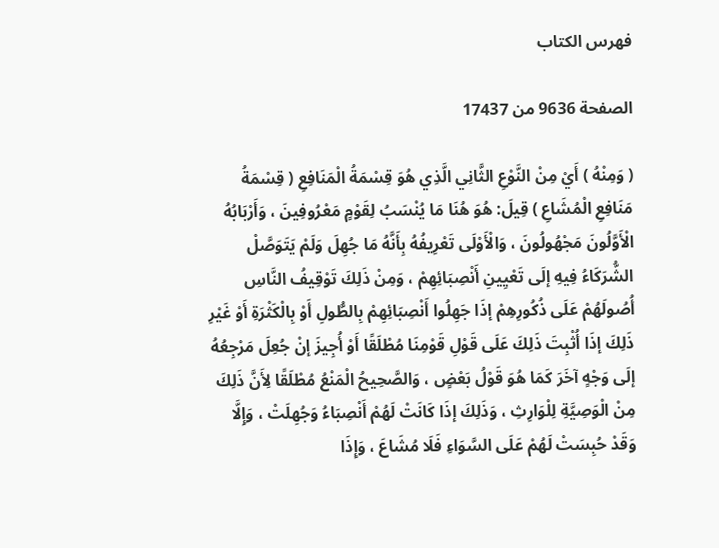فهرس الكتاب

الصفحة 9636 من 17437

( وَمِنْهُ ) أَيْ مِنْ النَّوْعِ الثَّانِي الَّذِي هُوَ قِسْمَةُ الْمَنَافِعِ ( قِسْمَةُ مَنَافِعِ الْمُشَاعِ ) قِيلَ: هُوَ هُنَا مَا يُنْسَبُ لِقَوْمٍ مَعْرُوفِينَ ، وَأَرْبَابُهُ الْأَوَّلُونَ مَجْهُولُونَ ، وَالْأَوْلَى تَعْرِيفُهُ بِأَنَّهُ مَا جُهِلَ وَلَمْ يَتَوَصَّلْ الشُّرَكَاءُ فِيهِ إلَى تَعْيِينِ أَنْصِبَائِهِمْ ، وَمِنْ ذَلِكَ تَوْقِيفُ النَّاسِ أُصُولَهُمْ عَلَى ذُكُورِهِمْ إذَا جَهِلُوا أَنْصِبَائِهِمْ بِالطُّولِ أَوْ بِالْكَثْرَةِ أَوْ غَيْرِ ذَلِكَ إذَا أُثْبِتَ ذَلِكَ عَلَى قَوْلِ قَوْمِنَا مُطْلَقًا أَوْ أُجِيزَ إنْ جُعِلَ مَرْجِعُهُ إلَى وَجْهٍ آخَرَ كَمَا هُوَ قَوْلُ بَعْضٍ ، وَالصَّحِيحُ الْمَنْعُ مُطْلَقًا لِأَنَّ ذَلِكَ مِنْ الْوَصِيَّةِ لِلْوَارِثِ ، وَذَلِكَ إذَا كَانَتْ لَهُمْ أَنْصِبَاءُ وَجُهِلَتْ ، وَإِلَّا وَقَدْ حُبِسَتْ لَهُمْ عَلَى السَّوَاءِ فَلَا مُشَاعَ ، وَإِذَا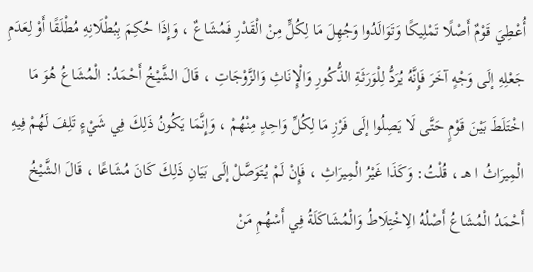أُعْطِيَ قَوْمٌ أَصْلًا تَمْلِيكًا وَتَوَالَدُوا وَجُهِلَ مَا لِكُلٍّ مِنْ الْقَدْرِ فَمُشَاعٌ ، وَإِذَا حُكِمَ بِبُطْلَانِهِ مُطْلَقًا أَوْ لِعَدَمِ جَعْلِهِ إلَى وَجْهٍ آخَرَ فَإِنَّهُ يُرَدُّ لِلْوَرَثَةِ الذُّكُورِ وَالْإِنَاثِ وَالزَّوْجَاتِ ، قَالَ الشَّيْخُ أَحْمَدُ: الْمُشَاعُ هُوَ مَا اخْتَلَطَ بَيْنَ قَوْمٍ حَتَّى لَا يَصِلُوا إلَى فَرْزِ مَا لِكُلِّ وَاحِدٍ مِنْهُمْ ، وَإِنَّمَا يَكُونُ ذَلِكَ فِي شَيْءٍ تَلِفَ لَهُمْ فِيهِ الْمِيرَاثُ ا هـ ، قُلْتُ: وَكَذَا غَيْرُ الْمِيرَاثِ ، فَإِنْ لَمْ يُتَوَصَّلْ إلَى بَيَانِ ذَلِكَ كَانَ مُشَاعًا ، قَالَ الشَّيْخُ أَحْمَدُ الْمُشَاعُ أَصْلُهُ الِاخْتِلَاطُ وَالْمُشَاكَلَةُ فِي أَسْهُمِ مَنْ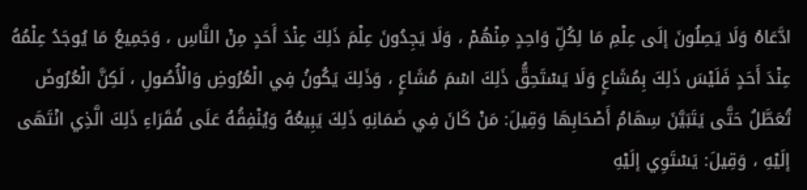ادَّعَاهُ وَلَا يَصِلُونَ إلَى عِلْمِ مَا لِكُلِّ وَاحِدٍ مِنْهُمْ ، وَلَا يَجِدُونَ عِلْمَ ذَلِكَ عِنْدَ أَحَدٍ مِنْ النَّاسِ ، وَجَمِيعُ مَا يُوجَدُ عِلْمُهُ عِنْدَ أَحَدٍ فَلَيْسَ ذَلِكَ بِمُشَاعٍ وَلَا يَسْتَحِقُّ ذَلِكَ اسْمَ مُشَاعٍ ، وَذَلِكَ يَكُونُ فِي الْعُرُوضِ وَالْأُصُولِ ، لَكِنَّ الْعُرُوضَ تُعَطَّلُ حَتَّى يَتَبَيَّنَ سِهَامُ أَصْحَابِهَا وَقِيلَ: مَنْ كَانَ فِي ضَمَانِهِ ذَلِكَ يَبِيعُهُ وَيُنْفِقُهُ عَلَى فُقَرَاءِ ذَلِكَ الَّذِي انْتَهَى إلَيْهِ ، وَقِيلَ: يَسْتَوِي إلَيْهِ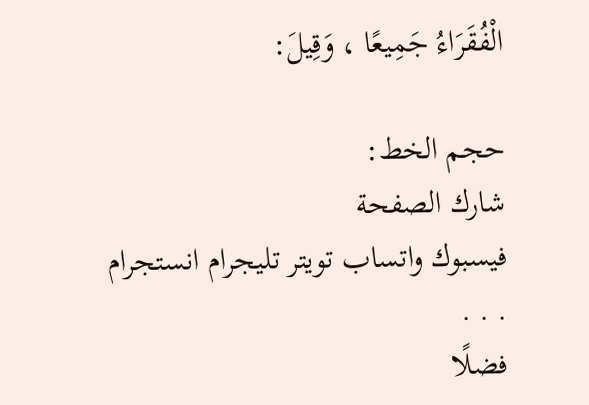الْفُقَرَاءُ جَمِيعًا ، وَقِيلَ:

حجم الخط:
شارك الصفحة
فيسبوك واتساب تويتر تليجرام انستجرام
. . .
فضلًا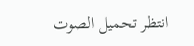انتظر تحميل الصوت